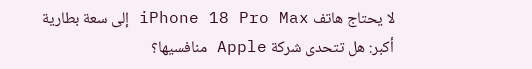لا يحتاج هاتف iPhone 18 Pro Max إلى سعة بطارية أكبر: هل تتحدى شركة Apple منافسيها؟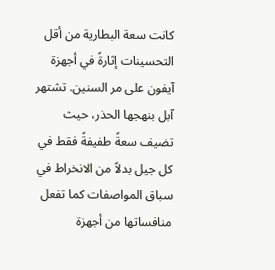كانت سعة البطارية من أقل التحسينات إثارةً في أجهزة آيفون على مر السنين. تشتهر آبل بنهجها الحذر، حيث تضيف سعةً طفيفةً فقط في كل جيل بدلاً من الانخراط في سباق المواصفات كما تفعل منافساتها من أجهزة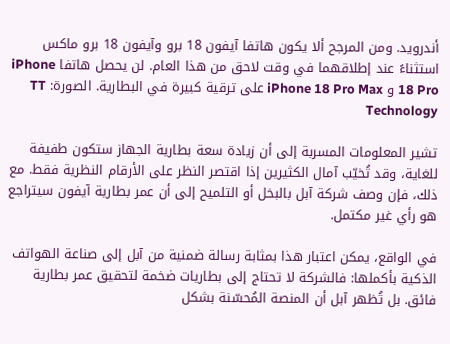أندرويد. ومن المرجح ألا يكون هاتفا آيفون 18 برو وآيفون 18 برو ماكس استثناءً عند إطلاقهما في وقت لاحق من هذا العام. لن يحصل هاتفا iPhone 18 Pro و iPhone 18 Pro Max على ترقية كبيرة في البطارية. الصورة: TT Technology

تشير المعلومات المسربة إلى أن زيادة سعة بطارية الجهاز ستكون طفيفة للغاية، وقد تُخيّب آمال الكثيرين إذا اقتصر النظر على الأرقام النظرية فقط. مع ذلك، فإن وصف شركة آبل بالبخل أو التلميح إلى أن عمر بطارية آيفون سيتراجع هو رأي غير مكتمل.

في الواقع، يمكن اعتبار هذا بمثابة رسالة ضمنية من آبل إلى صناعة الهواتف الذكية بأكملها: فالشركة لا تحتاج إلى بطاريات ضخمة لتحقيق عمر بطارية فائق. بل تُظهر آبل أن المنصة المُحسّنة بشكل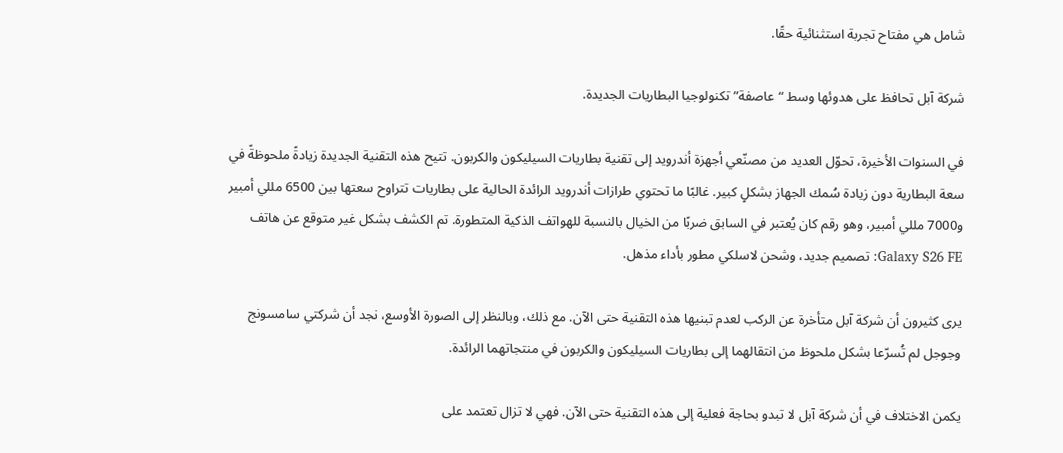شامل هي مفتاح تجربة استثنائية حقًا.

شركة آبل تحافظ على هدوئها وسط “عاصفة” تكنولوجيا البطاريات الجديدة.

في السنوات الأخيرة، تحوّل العديد من مصنّعي أجهزة أندرويد إلى تقنية بطاريات السيليكون والكربون. تتيح هذه التقنية الجديدة زيادةً ملحوظةً في سعة البطارية دون زيادة سُمك الجهاز بشكلٍ كبير. غالبًا ما تحتوي طرازات أندرويد الرائدة الحالية على بطاريات تتراوح سعتها بين 6500 مللي أمبير و7000 مللي أمبير، وهو رقم كان يُعتبر في السابق ضربًا من الخيال بالنسبة للهواتف الذكية المتطورة. تم الكشف بشكل غير متوقع عن هاتف Galaxy S26 FE: تصميم جديد، وشحن لاسلكي مطور بأداء مذهل.

يرى كثيرون أن شركة آبل متأخرة عن الركب لعدم تبنيها هذه التقنية حتى الآن. مع ذلك، وبالنظر إلى الصورة الأوسع، نجد أن شركتي سامسونج وجوجل لم تُسرّعا بشكل ملحوظ من انتقالهما إلى بطاريات السيليكون والكربون في منتجاتهما الرائدة.

يكمن الاختلاف في أن شركة آبل لا تبدو بحاجة فعلية إلى هذه التقنية حتى الآن. فهي لا تزال تعتمد على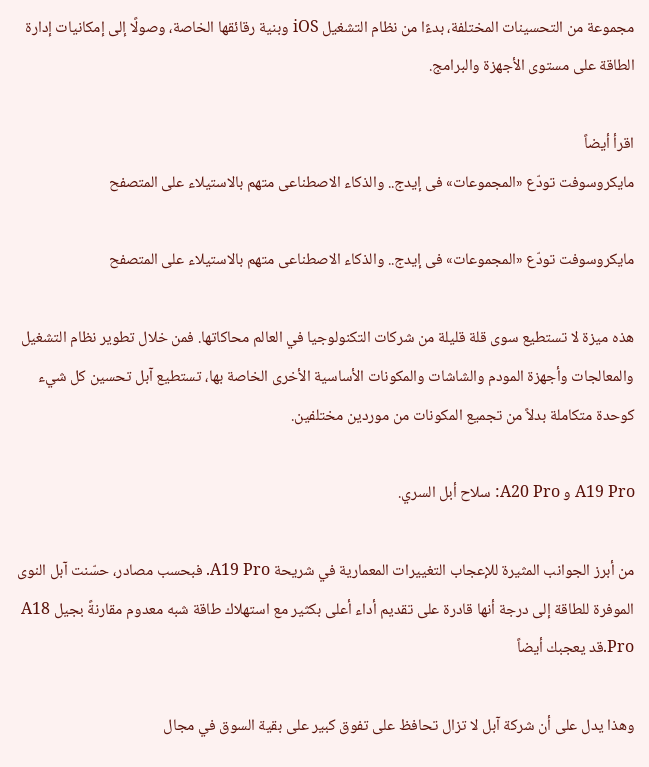مجموعة من التحسينات المختلفة، بدءًا من نظام التشغيل iOS وبنية رقائقها الخاصة، وصولًا إلى إمكانيات إدارة الطاقة على مستوى الأجهزة والبرامج.

اقرأ أيضاً
مايكروسوفت تودّع «المجموعات» فى إيدج.. والذكاء الاصطناعى متهم بالاستيلاء على المتصفح

مايكروسوفت تودّع «المجموعات» فى إيدج.. والذكاء الاصطناعى متهم بالاستيلاء على المتصفح

هذه ميزة لا تستطيع سوى قلة قليلة من شركات التكنولوجيا في العالم محاكاتها. فمن خلال تطوير نظام التشغيل والمعالجات وأجهزة المودم والشاشات والمكونات الأساسية الأخرى الخاصة بها، تستطيع آبل تحسين كل شيء كوحدة متكاملة بدلاً من تجميع المكونات من موردين مختلفين.

A19 Pro و A20 Pro: سلاح أبل السري.

من أبرز الجوانب المثيرة للإعجاب التغييرات المعمارية في شريحة A19 Pro. فبحسب مصادر، حسّنت آبل النوى الموفرة للطاقة إلى درجة أنها قادرة على تقديم أداء أعلى بكثير مع استهلاك طاقة شبه معدوم مقارنةً بجيل A18 Pro.قد يعجبك أيضاً

وهذا يدل على أن شركة آبل لا تزال تحافظ على تفوق كبير على بقية السوق في مجال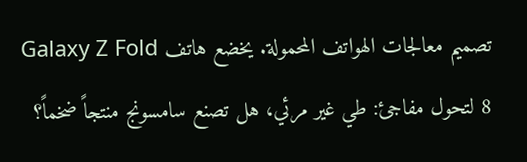تصميم معالجات الهواتف المحمولة. يخضع هاتف Galaxy Z Fold 8 لتحول مفاجئ: طي غير مرئي، هل تصنع سامسونج منتجاً ضخماً؟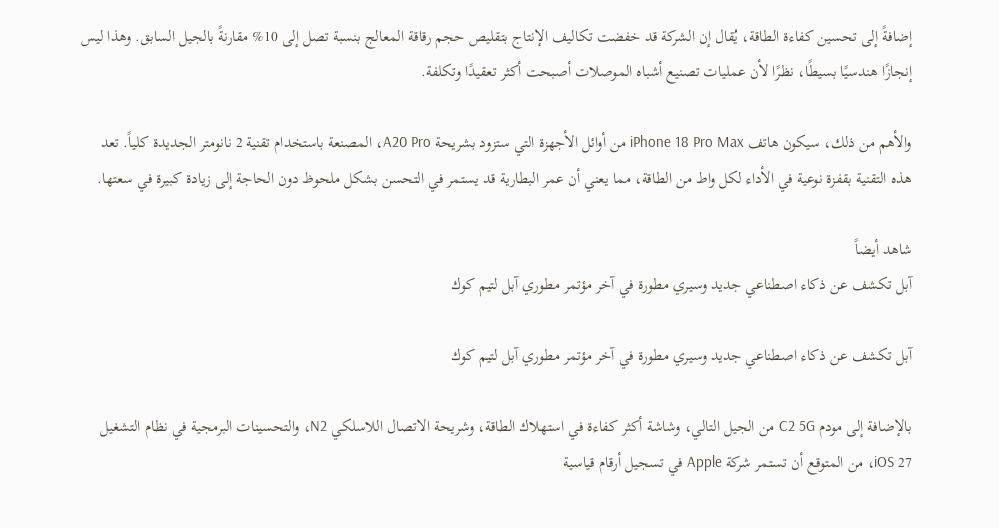إضافةً إلى تحسين كفاءة الطاقة، يُقال إن الشركة قد خفضت تكاليف الإنتاج بتقليص حجم رقاقة المعالج بنسبة تصل إلى 10% مقارنةً بالجيل السابق. وهذا ليس إنجازًا هندسيًا بسيطًا، نظرًا لأن عمليات تصنيع أشباه الموصلات أصبحت أكثر تعقيدًا وتكلفة.

والأهم من ذلك، سيكون هاتف iPhone 18 Pro Max من أوائل الأجهزة التي ستزود بشريحة A20 Pro، المصنعة باستخدام تقنية 2 نانومتر الجديدة كلياً. تعد هذه التقنية بقفزة نوعية في الأداء لكل واط من الطاقة، مما يعني أن عمر البطارية قد يستمر في التحسن بشكل ملحوظ دون الحاجة إلى زيادة كبيرة في سعتها.

شاهد أيضاً
آبل تكشف عن ذكاء اصطناعي جديد وسيري مطورة في آخر مؤتمر مطوري آبل لتيم كوك

آبل تكشف عن ذكاء اصطناعي جديد وسيري مطورة في آخر مؤتمر مطوري آبل لتيم كوك

بالإضافة إلى مودم C2 5G من الجيل التالي، وشاشة أكثر كفاءة في استهلاك الطاقة، وشريحة الاتصال اللاسلكي N2، والتحسينات البرمجية في نظام التشغيل iOS 27، من المتوقع أن تستمر شركة Apple في تسجيل أرقام قياسية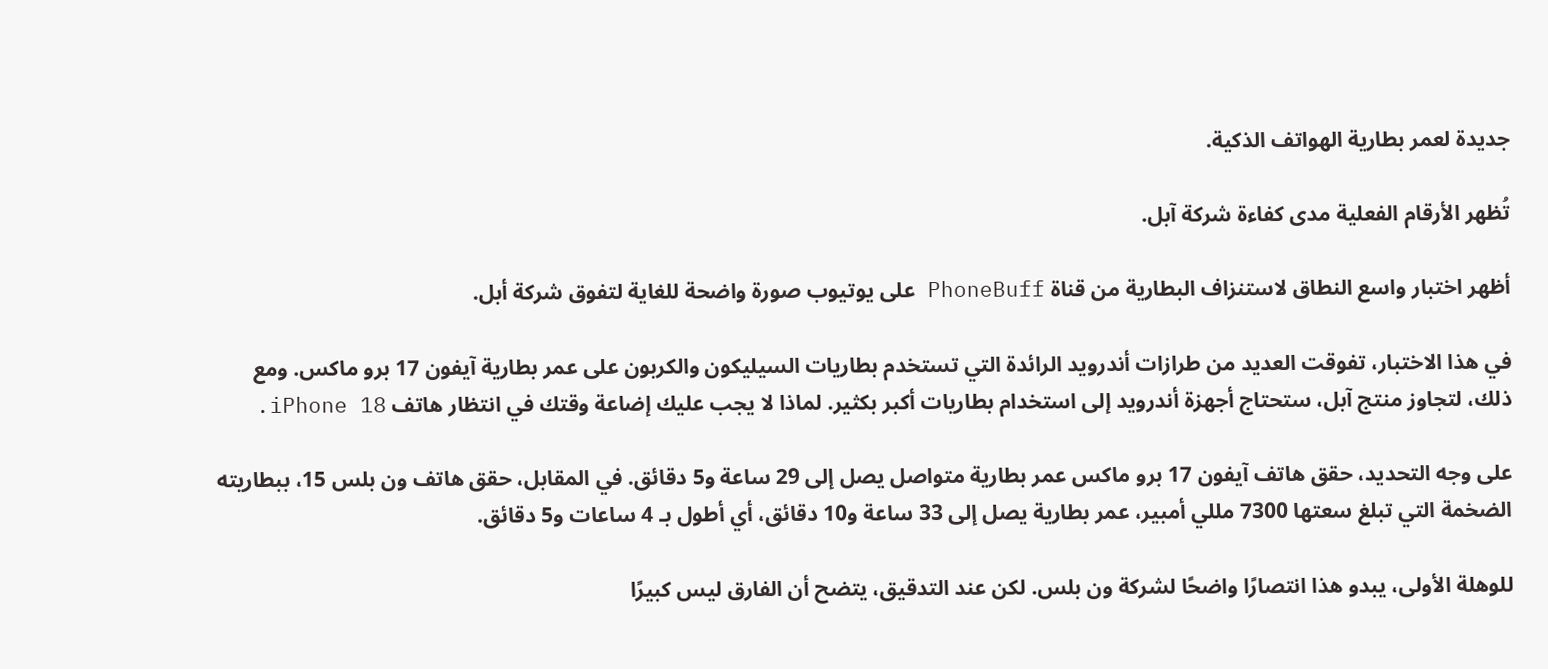جديدة لعمر بطارية الهواتف الذكية.

تُظهر الأرقام الفعلية مدى كفاءة شركة آبل.

أظهر اختبار واسع النطاق لاستنزاف البطارية من قناة PhoneBuff على يوتيوب صورة واضحة للغاية لتفوق شركة أبل.

في هذا الاختبار، تفوقت العديد من طرازات أندرويد الرائدة التي تستخدم بطاريات السيليكون والكربون على عمر بطارية آيفون 17 برو ماكس. ومع ذلك، لتجاوز منتج آبل، ستحتاج أجهزة أندرويد إلى استخدام بطاريات أكبر بكثير. لماذا لا يجب عليك إضاعة وقتك في انتظار هاتف iPhone 18.

على وجه التحديد، حقق هاتف آيفون 17 برو ماكس عمر بطارية متواصل يصل إلى 29 ساعة و5 دقائق. في المقابل، حقق هاتف ون بلس 15، ببطاريته الضخمة التي تبلغ سعتها 7300 مللي أمبير، عمر بطارية يصل إلى 33 ساعة و10 دقائق، أي أطول بـ 4 ساعات و5 دقائق.

للوهلة الأولى، يبدو هذا انتصارًا واضحًا لشركة ون بلس. لكن عند التدقيق، يتضح أن الفارق ليس كبيرًا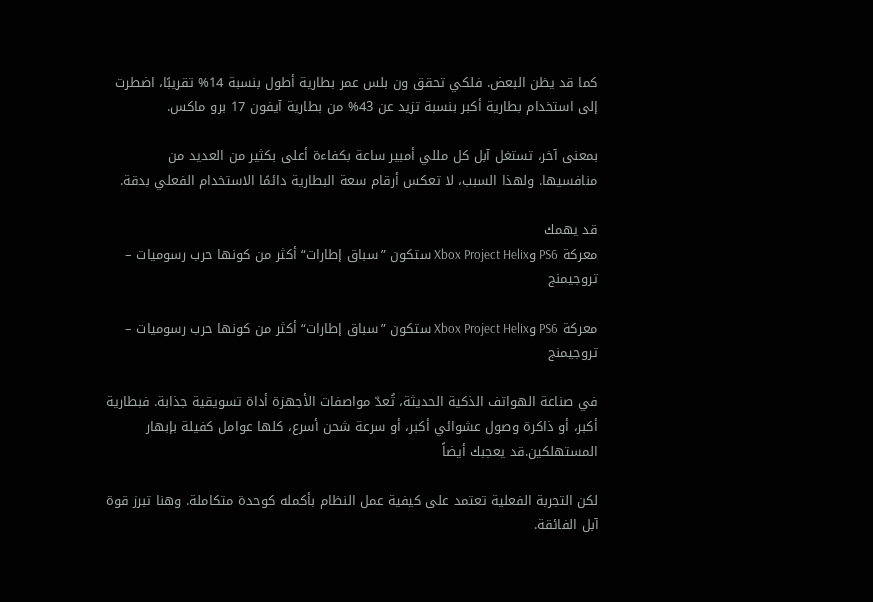كما قد يظن البعض. فلكي تحقق ون بلس عمر بطارية أطول بنسبة 14% تقريبًا، اضطرت إلى استخدام بطارية أكبر بنسبة تزيد عن 43% من بطارية آيفون 17 برو ماكس.

بمعنى آخر، تستغل آبل كل مللي أمبير ساعة بكفاءة أعلى بكثير من العديد من منافسيها. ولهذا السبب، لا تعكس أرقام سعة البطارية دائمًا الاستخدام الفعلي بدقة.

قد يهمك
معركة PS6 وXbox Project Helix ستكون ”سباق إطارات“ أكثر من كونها حرب رسوميات – تروجيمنج

معركة PS6 وXbox Project Helix ستكون ”سباق إطارات“ أكثر من كونها حرب رسوميات – تروجيمنج

في صناعة الهواتف الذكية الحديثة، تُعدّ مواصفات الأجهزة أداة تسويقية جذابة. فبطارية أكبر، أو ذاكرة وصول عشوائي أكبر، أو سرعة شحن أسرع، كلها عوامل كفيلة بإبهار المستهلكين.قد يعجبك أيضاً

لكن التجربة الفعلية تعتمد على كيفية عمل النظام بأكمله كوحدة متكاملة. وهنا تبرز قوة آبل الفائقة.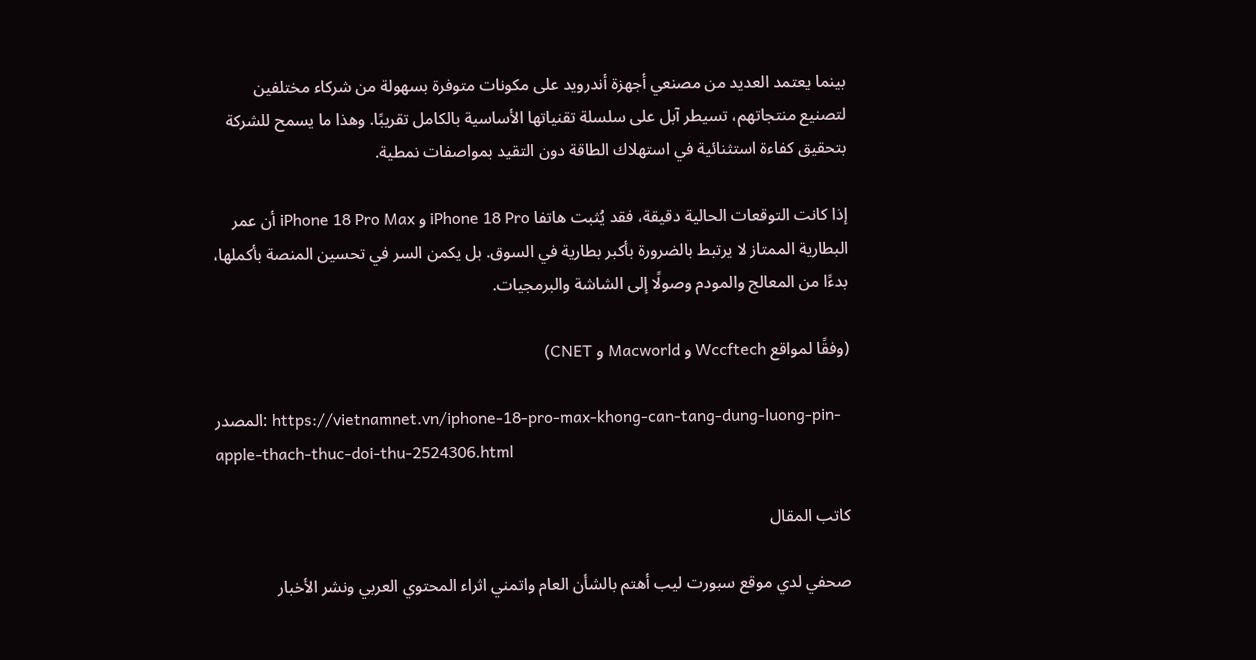بينما يعتمد العديد من مصنعي أجهزة أندرويد على مكونات متوفرة بسهولة من شركاء مختلفين لتصنيع منتجاتهم، تسيطر آبل على سلسلة تقنياتها الأساسية بالكامل تقريبًا. وهذا ما يسمح للشركة بتحقيق كفاءة استثنائية في استهلاك الطاقة دون التقيد بمواصفات نمطية.

إذا كانت التوقعات الحالية دقيقة، فقد يُثبت هاتفا iPhone 18 Pro و iPhone 18 Pro Max أن عمر البطارية الممتاز لا يرتبط بالضرورة بأكبر بطارية في السوق. بل يكمن السر في تحسين المنصة بأكملها، بدءًا من المعالج والمودم وصولًا إلى الشاشة والبرمجيات.

(وفقًا لمواقع Wccftech و Macworld و CNET)

المصدر: https://vietnamnet.vn/iphone-18-pro-max-khong-can-tang-dung-luong-pin-apple-thach-thuc-doi-thu-2524306.html

كاتب المقال

صحفي لدي موقع سبورت ليب أهتم بالشأن العام واتمني اثراء المحتوي العربي ونشر الأخبار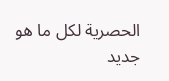الحصرية لكل ما هو جديد